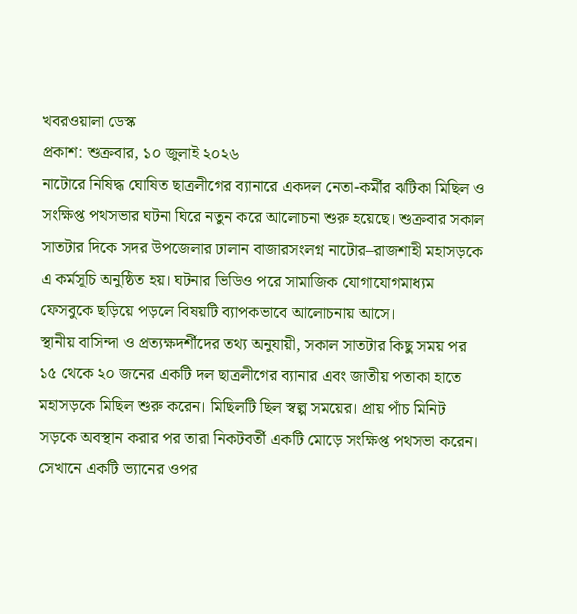খবরওয়ালা ডেস্ক
প্রকাশ: শুক্রবার, ১০ জুলাই ২০২৬
নাটোরে নিষিদ্ধ ঘোষিত ছাত্রলীগের ব্যানারে একদল নেতা-কর্মীর ঝটিকা মিছিল ও সংক্ষিপ্ত পথসভার ঘটনা ঘিরে নতুন করে আলোচনা শুরু হয়েছে। শুক্রবার সকাল সাতটার দিকে সদর উপজেলার ঢালান বাজারসংলগ্ন নাটোর–রাজশাহী মহাসড়কে এ কর্মসূচি অনুষ্ঠিত হয়। ঘটনার ভিডিও পরে সামাজিক যোগাযোগমাধ্যম ফেসবুকে ছড়িয়ে পড়লে বিষয়টি ব্যাপকভাবে আলোচনায় আসে।
স্থানীয় বাসিন্দা ও প্রত্যক্ষদর্শীদের তথ্য অনুযায়ী, সকাল সাতটার কিছু সময় পর ১৫ থেকে ২০ জনের একটি দল ছাত্রলীগের ব্যানার এবং জাতীয় পতাকা হাতে মহাসড়কে মিছিল শুরু করেন। মিছিলটি ছিল স্বল্প সময়ের। প্রায় পাঁচ মিনিট সড়কে অবস্থান করার পর তারা নিকটবর্তী একটি মোড়ে সংক্ষিপ্ত পথসভা করেন। সেখানে একটি ভ্যানের ওপর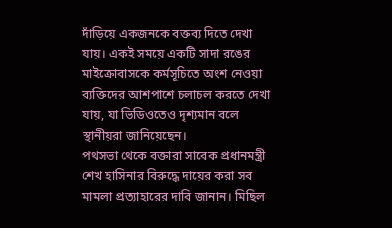দাঁড়িয়ে একজনকে বক্তব্য দিতে দেখা যায়। একই সময়ে একটি সাদা রঙের মাইক্রোবাসকে কর্মসূচিতে অংশ নেওয়া ব্যক্তিদের আশপাশে চলাচল করতে দেখা যায়, যা ভিডিওতেও দৃশ্যমান বলে স্থানীয়রা জানিয়েছেন।
পথসভা থেকে বক্তারা সাবেক প্রধানমন্ত্রী শেখ হাসিনার বিরুদ্ধে দায়ের করা সব মামলা প্রত্যাহারের দাবি জানান। মিছিল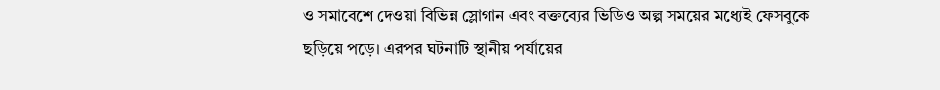ও সমাবেশে দেওয়া বিভিন্ন স্লোগান এবং বক্তব্যের ভিডিও অল্প সময়ের মধ্যেই ফেসবুকে ছড়িয়ে পড়ে। এরপর ঘটনাটি স্থানীয় পর্যায়ের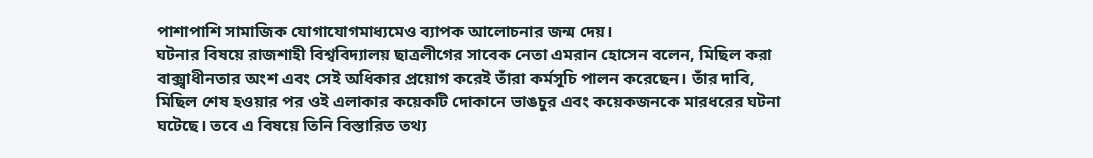পাশাপাশি সামাজিক যোগাযোগমাধ্যমেও ব্যাপক আলোচনার জন্ম দেয়।
ঘটনার বিষয়ে রাজশাহী বিশ্ববিদ্যালয় ছাত্রলীগের সাবেক নেতা এমরান হোসেন বলেন, মিছিল করা বাক্স্বাধীনতার অংশ এবং সেই অধিকার প্রয়োগ করেই তাঁরা কর্মসূচি পালন করেছেন। তাঁর দাবি, মিছিল শেষ হওয়ার পর ওই এলাকার কয়েকটি দোকানে ভাঙচুর এবং কয়েকজনকে মারধরের ঘটনা ঘটেছে। তবে এ বিষয়ে তিনি বিস্তারিত তথ্য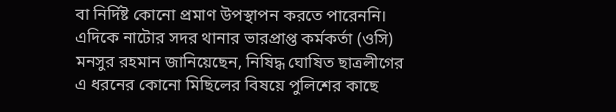বা নির্দিষ্ট কোনো প্রমাণ উপস্থাপন করতে পারেননি।
এদিকে নাটোর সদর থানার ভারপ্রাপ্ত কর্মকর্তা (ওসি) মনসুর রহমান জানিয়েছেন, নিষিদ্ধ ঘোষিত ছাত্রলীগের এ ধরনের কোনো মিছিলের বিষয়ে পুলিশের কাছে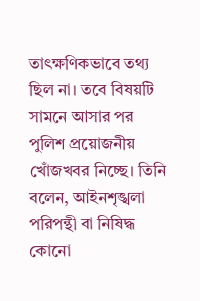তাৎক্ষণিকভাবে তথ্য ছিল না। তবে বিষয়টি সামনে আসার পর পুলিশ প্রয়োজনীয় খোঁজখবর নিচ্ছে। তিনি বলেন, আইনশৃঙ্খলা পরিপন্থী বা নিষিদ্ধ কোনো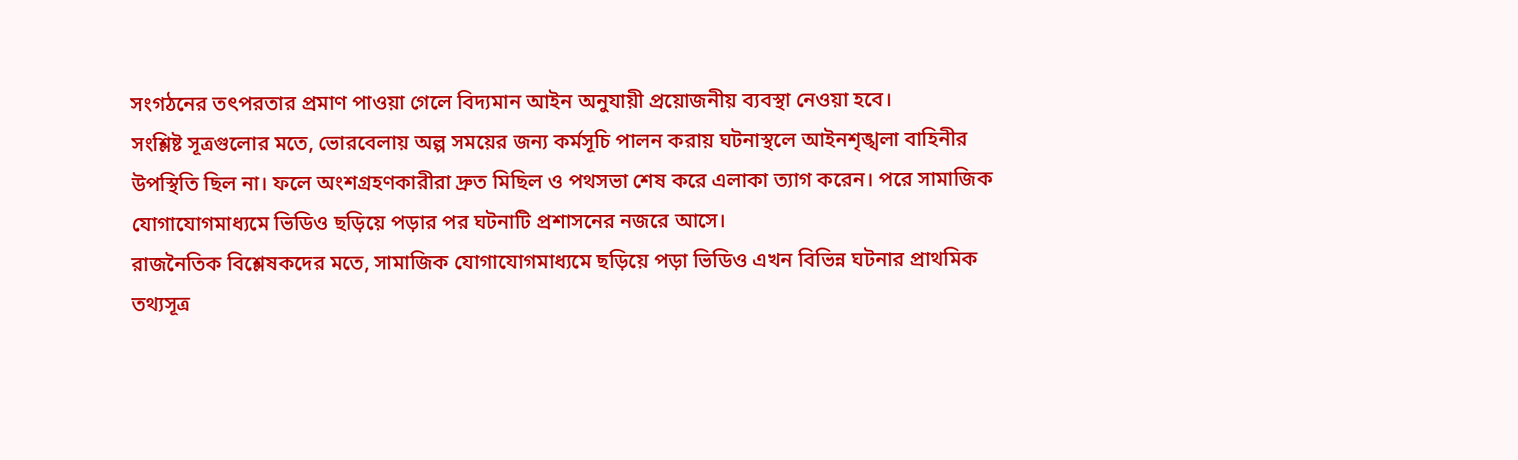সংগঠনের তৎপরতার প্রমাণ পাওয়া গেলে বিদ্যমান আইন অনুযায়ী প্রয়োজনীয় ব্যবস্থা নেওয়া হবে।
সংশ্লিষ্ট সূত্রগুলোর মতে, ভোরবেলায় অল্প সময়ের জন্য কর্মসূচি পালন করায় ঘটনাস্থলে আইনশৃঙ্খলা বাহিনীর উপস্থিতি ছিল না। ফলে অংশগ্রহণকারীরা দ্রুত মিছিল ও পথসভা শেষ করে এলাকা ত্যাগ করেন। পরে সামাজিক যোগাযোগমাধ্যমে ভিডিও ছড়িয়ে পড়ার পর ঘটনাটি প্রশাসনের নজরে আসে।
রাজনৈতিক বিশ্লেষকদের মতে, সামাজিক যোগাযোগমাধ্যমে ছড়িয়ে পড়া ভিডিও এখন বিভিন্ন ঘটনার প্রাথমিক তথ্যসূত্র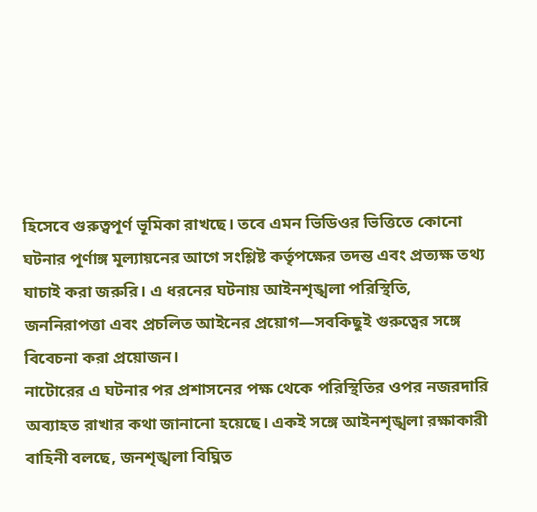হিসেবে গুরুত্বপূর্ণ ভূমিকা রাখছে। তবে এমন ভিডিওর ভিত্তিতে কোনো ঘটনার পূর্ণাঙ্গ মূল্যায়নের আগে সংশ্লিষ্ট কর্তৃপক্ষের তদন্ত এবং প্রত্যক্ষ তথ্য যাচাই করা জরুরি। এ ধরনের ঘটনায় আইনশৃঙ্খলা পরিস্থিতি, জননিরাপত্তা এবং প্রচলিত আইনের প্রয়োগ—সবকিছুই গুরুত্বের সঙ্গে বিবেচনা করা প্রয়োজন।
নাটোরের এ ঘটনার পর প্রশাসনের পক্ষ থেকে পরিস্থিতির ওপর নজরদারি অব্যাহত রাখার কথা জানানো হয়েছে। একই সঙ্গে আইনশৃঙ্খলা রক্ষাকারী বাহিনী বলছে, জনশৃঙ্খলা বিঘ্নিত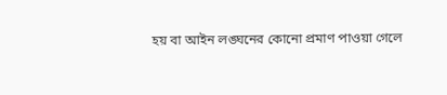হয় বা আইন লঙ্ঘনের কোনো প্রমাণ পাওয়া গেলে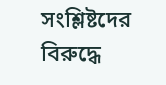সংশ্লিষ্টদের বিরুদ্ধে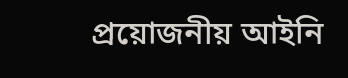প্রয়োজনীয় আইনি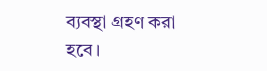ব্যবস্থা গ্রহণ করা হবে।